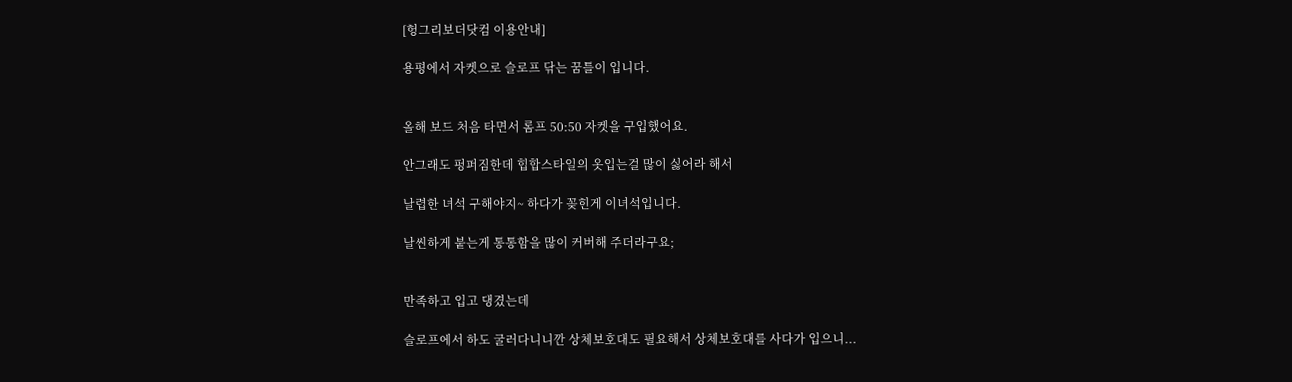[헝그리보더닷컴 이용안내]

용평에서 자켓으로 슬로프 닦는 꿈틀이 입니다.


올해 보드 처음 타면서 롬프 50:50 자켓을 구입했어요.

안그래도 펑퍼짐한데 힙합스타일의 옷입는걸 많이 싫어라 해서

날렵한 녀석 구해야지~ 하다가 꽂힌게 이녀석입니다.

날씬하게 붙는게 통통함을 많이 커버해 주더라구요;


만족하고 입고 댕겼는데

슬로프에서 하도 굴러다니니깐 상체보호대도 필요해서 상체보호대를 사다가 입으니...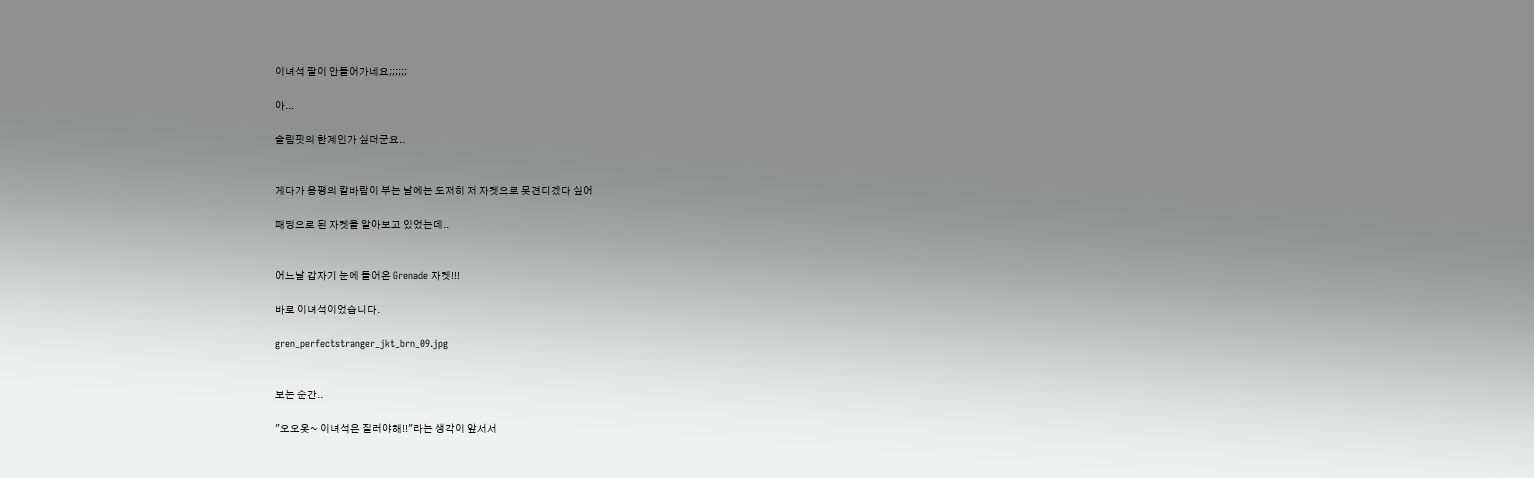이녀석 팔이 안들어가네요;;;;;;

아...

슬림핏의 한계인가 싶더군요..


게다가 용평의 칼바람이 부는 날에는 도저히 저 자켓으로 못견디겠다 싶어

패딩으로 된 자켓을 알아보고 있었는데..


어느날 갑자기 눈에 들어온 Grenade 자켓!!!

바로 이녀석이었습니다.

gren_perfectstranger_jkt_brn_09.jpg


보는 순간..

"오오옷~ 이녀석은 질러야해!!"라는 생각이 앞서서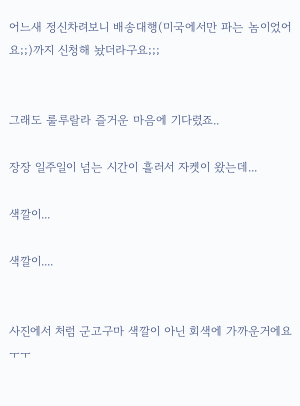어느새 정신차려보니 배송대행(미국에서만 파는 놈이었어요;;)까지 신청해 놨더라구요;;;


그래도 룰루랄라 즐거운 마음에 기다렸죠..

장장 일주일이 넘는 시간이 흘러서 자켓이 왔는데...

색깔이...

색깔이....


사진에서 처럼 군고구마 색깔이 아닌 회색에 가까운거에요 ㅜㅜ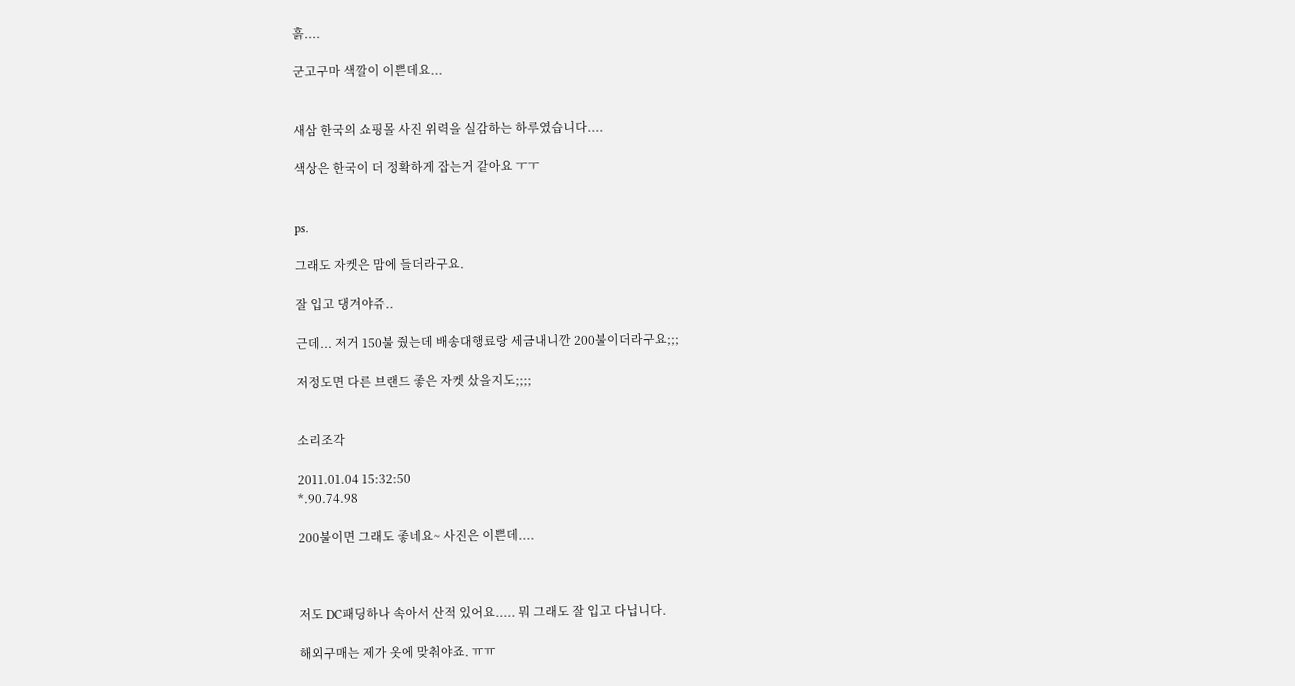흙....

군고구마 색깔이 이쁜데요...


새삼 한국의 쇼핑몰 사진 위력을 실감하는 하루였습니다....

색상은 한국이 더 정확하게 잡는거 같아요 ㅜㅜ


ps.

그래도 자켓은 맘에 들더라구요.

잘 입고 댕겨야쥬..

근데... 저거 150불 줬는데 배송대행료랑 세금내니깐 200불이더라구요;;;

저정도면 다른 브랜드 좋은 자켓 샀을지도;;;;


소리조각

2011.01.04 15:32:50
*.90.74.98

200불이면 그래도 좋네요~ 사진은 이쁜데....



저도 DC패딩하나 속아서 산적 있어요..... 뭐 그래도 잘 입고 다닙니다.

해외구매는 제가 옷에 맞춰야죠. ㅠㅠ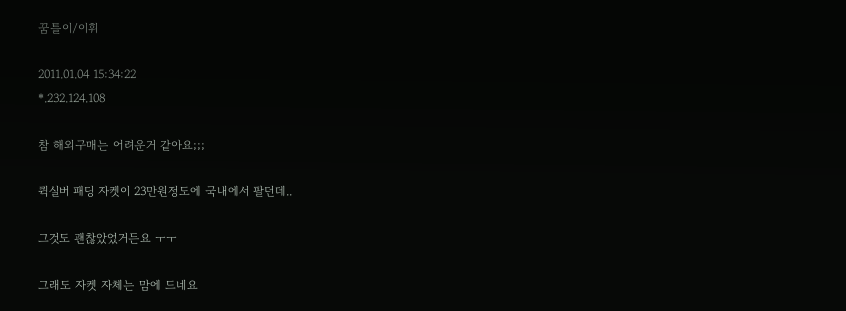꿈틀이/이휘

2011.01.04 15:34:22
*.232.124.108

참 해외구매는 어려운거 같아요;;;

퀵실버 패딩 자켓이 23만원정도에 국내에서 팔던데..

그것도 괜찮았었거든요 ㅜㅜ

그래도 자켓 자체는 맘에 드네요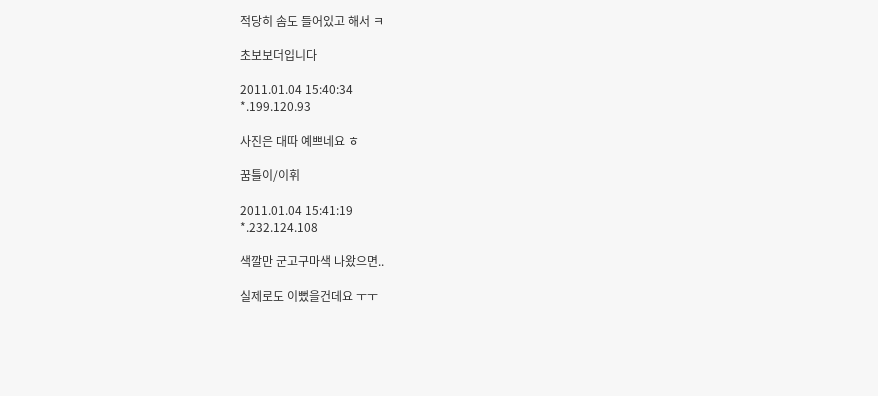적당히 솜도 들어있고 해서 ㅋ

초보보더입니다

2011.01.04 15:40:34
*.199.120.93

사진은 대따 예쁘네요 ㅎ

꿈틀이/이휘

2011.01.04 15:41:19
*.232.124.108

색깔만 군고구마색 나왔으면..

실제로도 이뻤을건데요 ㅜㅜ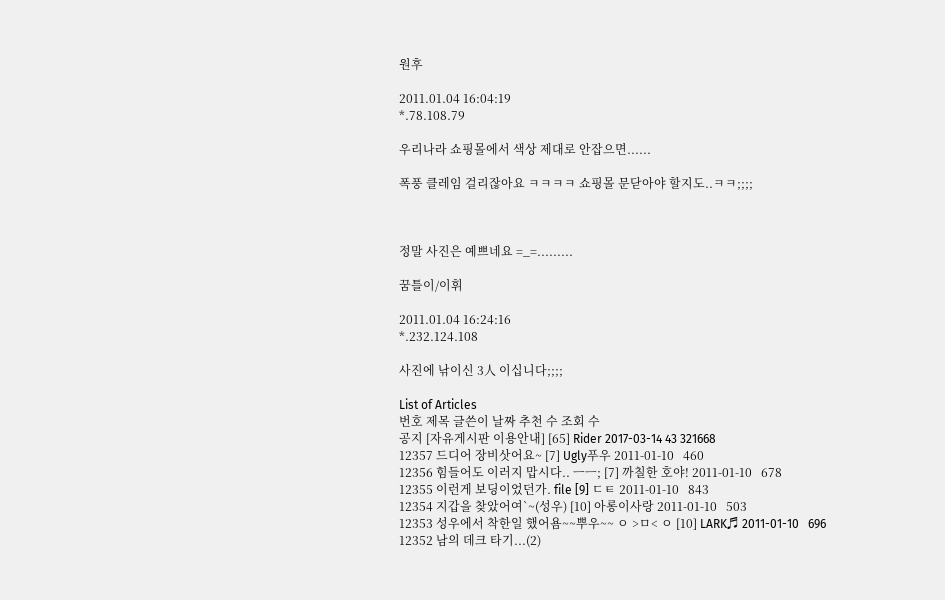원후

2011.01.04 16:04:19
*.78.108.79

우리나라 쇼핑몰에서 색상 제대로 안잡으면......

폭풍 클레임 걸리잖아요 ㅋㅋㅋㅋ 쇼핑몰 문닫아야 할지도..ㅋㅋ;;;;



정말 사진은 예쁘네요 =_=.........

꿈틀이/이휘

2011.01.04 16:24:16
*.232.124.108

사진에 낚이신 3人 이십니다;;;;

List of Articles
번호 제목 글쓴이 날짜 추천 수 조회 수
공지 [자유게시판 이용안내] [65] Rider 2017-03-14 43 321668
12357 드디어 장비삿어요~ [7] Ugly푸우 2011-01-10   460
12356 힘들어도 이러지 맙시다.. ㅡㅡ; [7] 까칠한 호야! 2011-01-10   678
12355 이런게 보딩이었던가. file [9] ㄷㅌ 2011-01-10   843
12354 지갑을 찾았어여`~(성우) [10] 아롱이사랑 2011-01-10   503
12353 성우에서 착한일 했어욤~~뿌우~~ ㅇ >ㅁ< ㅇ [10] LARK♬ 2011-01-10   696
12352 남의 데크 타기...(2)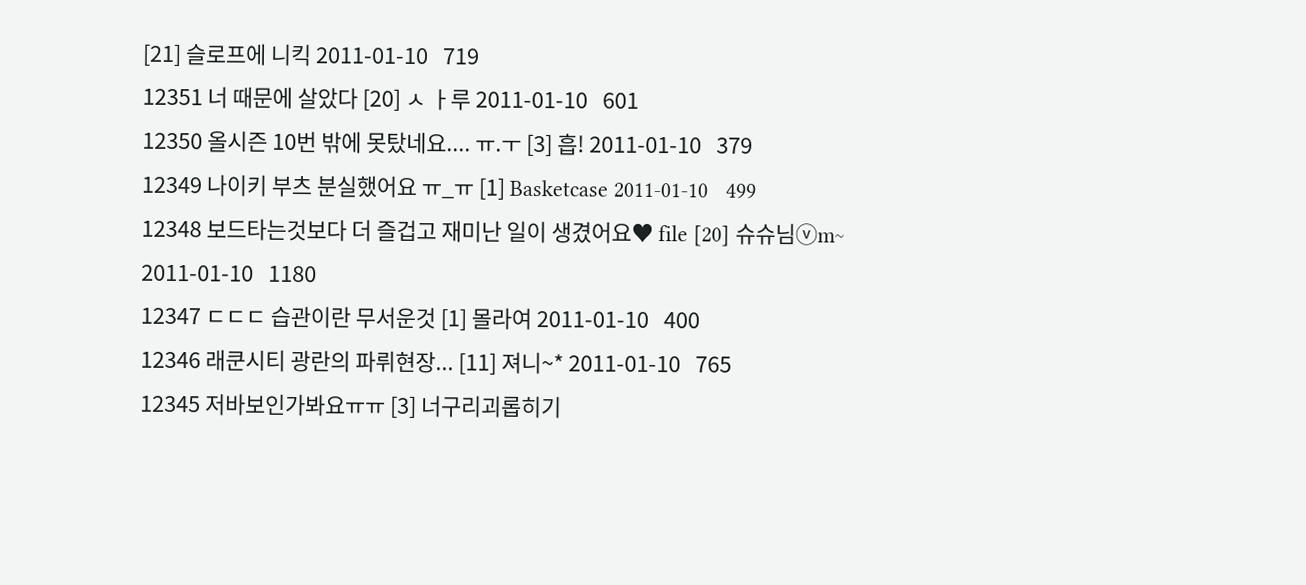[21] 슬로프에 니킥 2011-01-10   719
12351 너 때문에 살았다 [20] ㅅ ㅏ루 2011-01-10   601
12350 올시즌 10번 밖에 못탔네요.... ㅠ.ㅜ [3] 흡! 2011-01-10   379
12349 나이키 부츠 분실했어요 ㅠ_ㅠ [1] Basketcase 2011-01-10   499
12348 보드타는것보다 더 즐겁고 재미난 일이 생겼어요♥ file [20] 슈슈님ⓥm~ 2011-01-10   1180
12347 ㄷㄷㄷ 습관이란 무서운것 [1] 몰라여 2011-01-10   400
12346 래쿤시티 광란의 파뤼현장... [11] 져니~* 2011-01-10   765
12345 저바보인가봐요ㅠㅠ [3] 너구리괴롭히기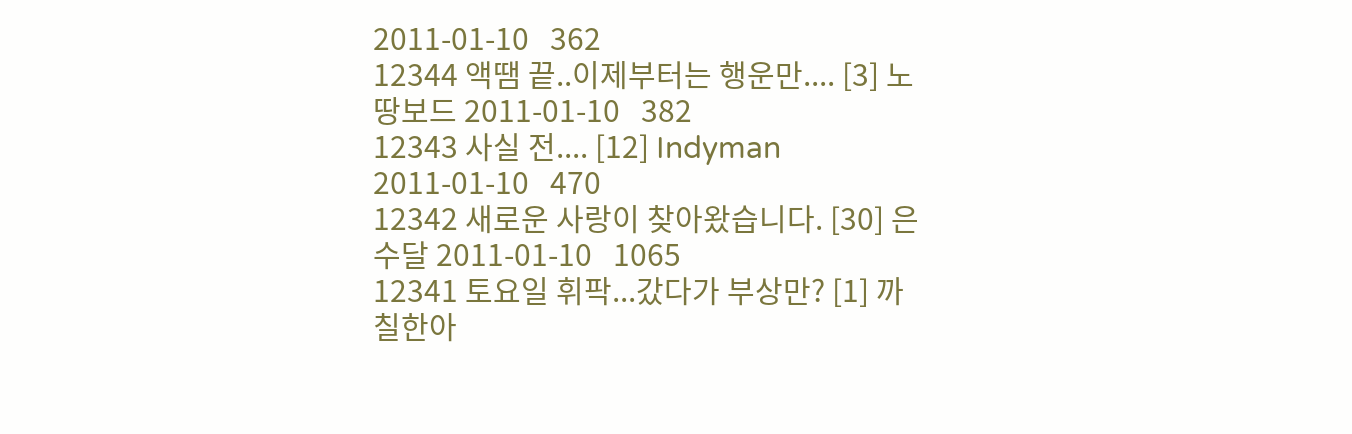2011-01-10   362
12344 액땜 끝..이제부터는 행운만.... [3] 노땅보드 2011-01-10   382
12343 사실 전.... [12] Indyman 2011-01-10   470
12342 새로운 사랑이 찾아왔습니다. [30] 은수달 2011-01-10   1065
12341 토요일 휘팍...갔다가 부상만? [1] 까칠한아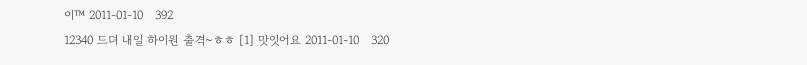이™ 2011-01-10   392
12340 드뎌 내일 하이원 출격~ㅎㅎ [1] 맛잇어요 2011-01-10   320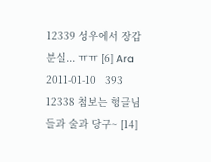12339 성우에서 장갑 분실... ㅠㅠ [6] Ara 2011-01-10   393
12338 첨보는 헝글님들과 술과 당구~ [14]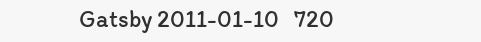Gatsby 2011-01-10   720